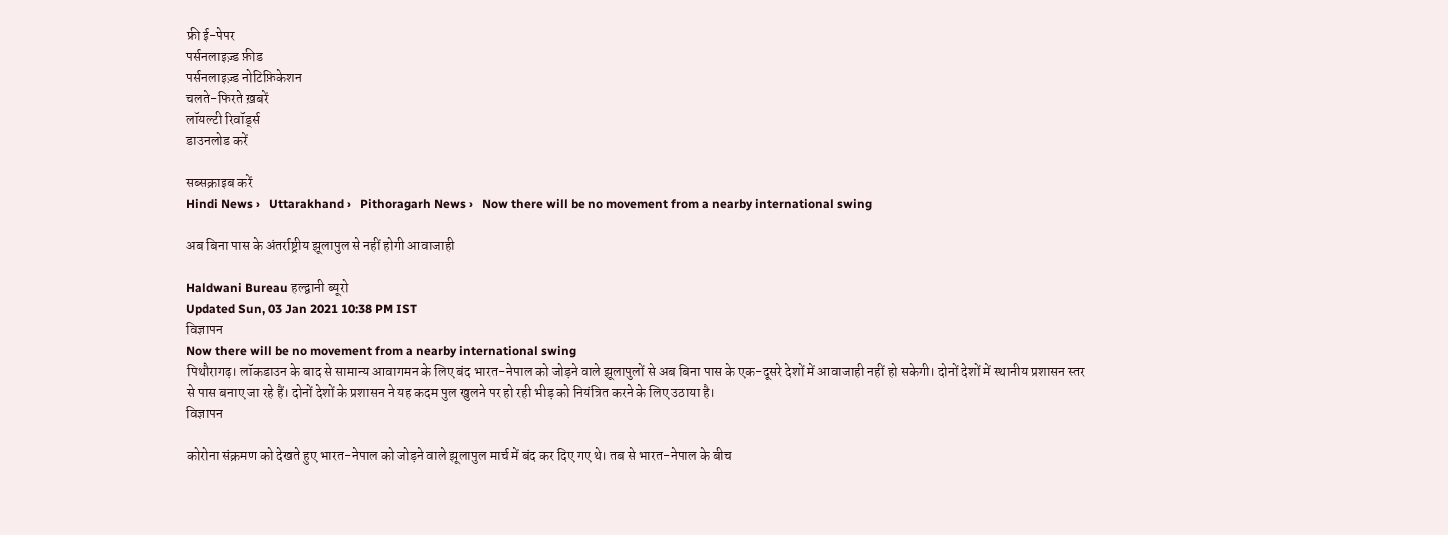फ्री ई-पेपर
पर्सनलाइज़्ड फ़ीड
पर्सनलाइज़्ड नोटिफ़िकेशन
चलते-फिरते ख़बरें
लॉयल्टी रिवॉर्ड्स
डाउनलोड करें

सब्सक्राइब करें
Hindi News ›   Uttarakhand ›   Pithoragarh News ›   Now there will be no movement from a nearby international swing

अब बिना पास के अंतर्राष्ट्रीय झूलापुल से नहीं होगी आवाजाही

Haldwani Bureau हल्द्वानी ब्यूरो
Updated Sun, 03 Jan 2021 10:38 PM IST
विज्ञापन
Now there will be no movement from a nearby international swing
पिथौरागढ़। लॉकडाउन के बाद से सामान्य आवागमन के लिए बंद भारत-नेपाल को जोड़ने वाले झूलापुलों से अब बिना पास के एक-दूसरे देशों में आवाजाही नहीं हो सकेगी। दोनों देशों में स्थानीय प्रशासन स्तर से पास बनाए जा रहे हैं। दोनों देशों के प्रशासन ने यह कदम पुल खुलने पर हो रही भीड़ को नियंत्रित करने के लिए उठाया है।
विज्ञापन

कोरोना संक्रमण को देखते हुए भारत-नेपाल को जोड़ने वाले झूलापुल मार्च में बंद कर दिए गए थे। तब से भारत-नेपाल के बीच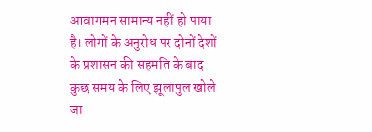आवागमन सामान्य नहीं हो पाया है। लोगों के अनुरोध पर दोनों देशों के प्रशासन की सहमति के बाद कुछ समय के लिए झूलापुल खोले जा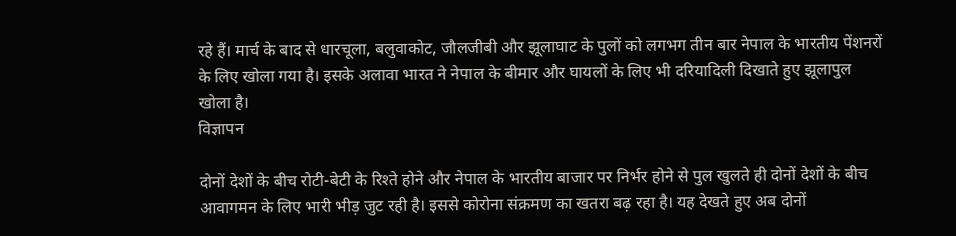रहे हैं। मार्च के बाद से धारचूला, बलुवाकोट, जौलजीबी और झूलाघाट के पुलों को लगभग तीन बार नेपाल के भारतीय पेंशनरों के लिए खोला गया है। इसके अलावा भारत ने नेपाल के बीमार और घायलों के लिए भी दरियादिली दिखाते हुए झूलापुल खोला है।
विज्ञापन

दोनों देशों के बीच रोटी-बेटी के रिश्ते होने और नेपाल के भारतीय बाजार पर निर्भर होने से पुल खुलते ही दोनों देशों के बीच आवागमन के लिए भारी भीड़ जुट रही है। इससे कोरोना संक्रमण का खतरा बढ़ रहा है। यह देखते हुए अब दोनों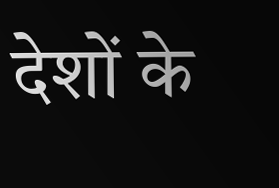देशों के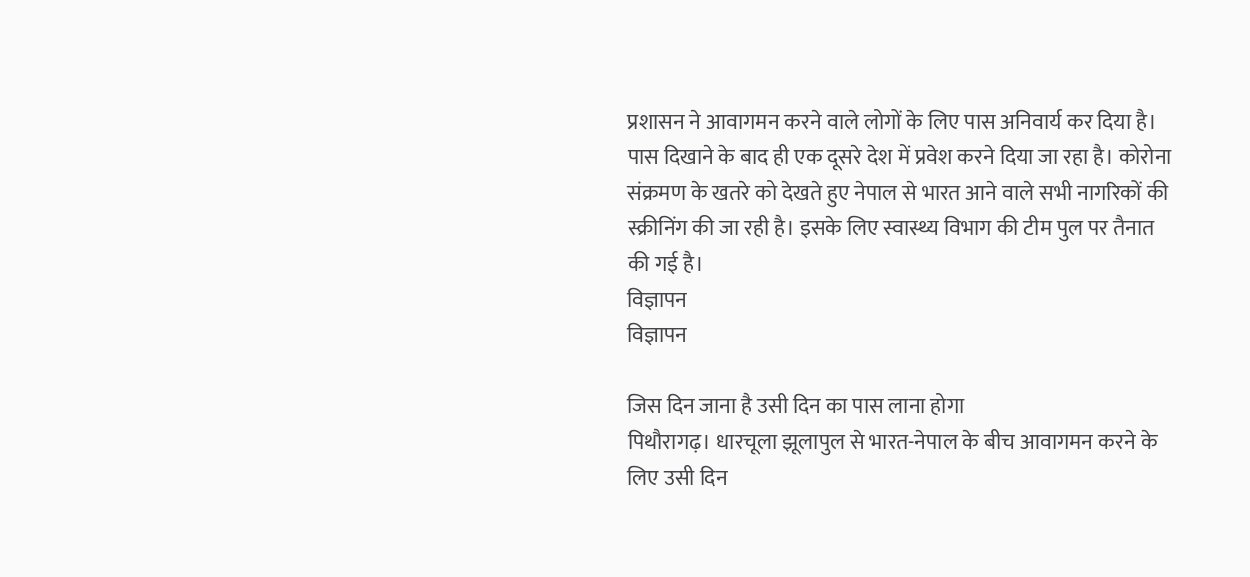प्रशासन ने आवागमन करने वाले लोगों के लिए पास अनिवार्य कर दिया है। पास दिखाने के बाद ही एक दूसरे देश में प्रवेश करने दिया जा रहा है। कोरोना संक्रमण के खतरे को देखते हुए नेपाल से भारत आने वाले सभी नागरिकों की स्क्रीनिंग की जा रही है। इसके लिए स्वास्थ्य विभाग की टीम पुल पर तैनात की गई है।
विज्ञापन
विज्ञापन

जिस दिन जाना है उसी दिन का पास लाना होगा
पिथौरागढ़। धारचूला झूलापुल से भारत-नेपाल के बीच आवागमन करने के लिए उसी दिन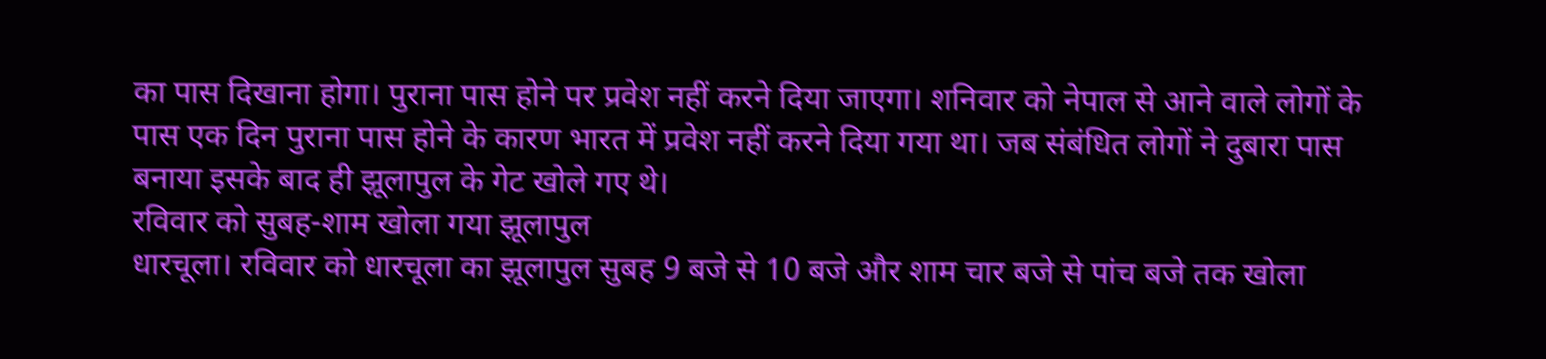का पास दिखाना होगा। पुराना पास होने पर प्रवेश नहीं करने दिया जाएगा। शनिवार को नेपाल से आने वाले लोगों के पास एक दिन पुराना पास होने के कारण भारत में प्रवेश नहीं करने दिया गया था। जब संबंधित लोगों ने दुबारा पास बनाया इसके बाद ही झूलापुल के गेट खोले गए थे।
रविवार को सुबह-शाम खोला गया झूलापुल
धारचूला। रविवार को धारचूला का झूलापुल सुबह 9 बजे से 10 बजे और शाम चार बजे से पांच बजे तक खोला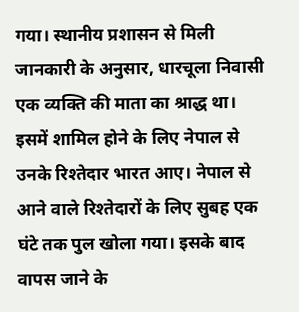गया। स्थानीय प्रशासन से मिली जानकारी के अनुसार, धारचूला निवासी एक व्यक्ति की माता का श्राद्ध था। इसमें शामिल होने के लिए नेपाल से उनके रिश्तेदार भारत आए। नेपाल से आने वाले रिश्तेदारों के लिए सुबह एक घंटे तक पुल खोला गया। इसके बाद वापस जाने के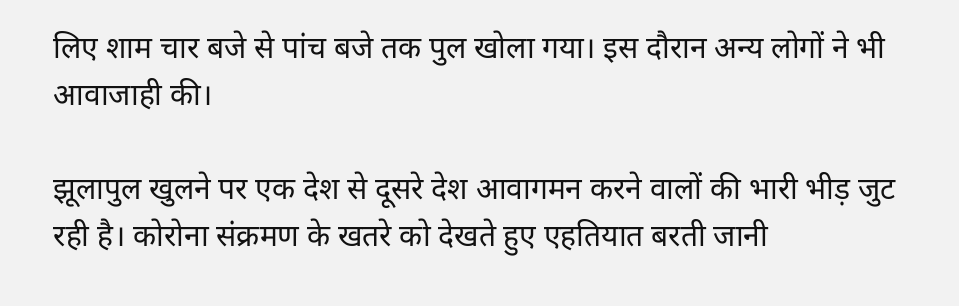लिए शाम चार बजे से पांच बजे तक पुल खोला गया। इस दौरान अन्य लोगों ने भी आवाजाही की।

झूलापुल खुलने पर एक देश से दूसरे देश आवागमन करने वालों की भारी भीड़ जुट रही है। कोरोना संक्रमण के खतरे को देखते हुए एहतियात बरती जानी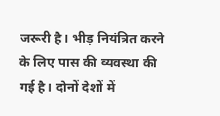जरूरी है। भीड़ नियंत्रित करने के लिए पास की व्यवस्था की गई है। दोनों देशों में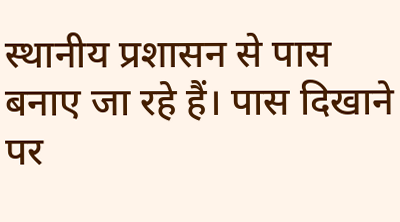स्थानीय प्रशासन से पास बनाए जा रहे हैं। पास दिखाने पर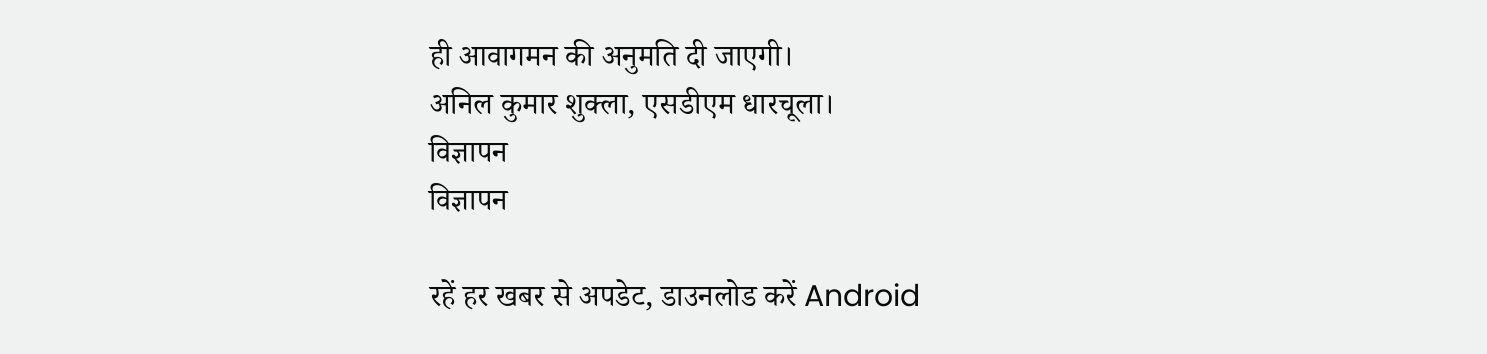ही आवागमन की अनुमति दी जाएगी।
अनिल कुमार शुक्ला, एसडीएम धारचूला।
विज्ञापन
विज्ञापन

रहें हर खबर से अपडेट, डाउनलोड करें Android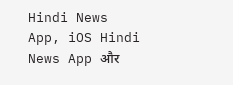Hindi News App, iOS Hindi News App और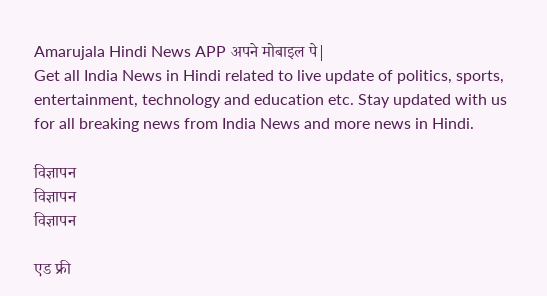Amarujala Hindi News APP अपने मोबाइल पे|
Get all India News in Hindi related to live update of politics, sports, entertainment, technology and education etc. Stay updated with us for all breaking news from India News and more news in Hindi.

विज्ञापन
विज्ञापन
विज्ञापन

एड फ्री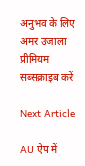अनुभव के लिए अमर उजाला प्रीमियम सब्सक्राइब करें

Next Article

AU ऐप में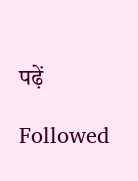पढ़ें

Followed